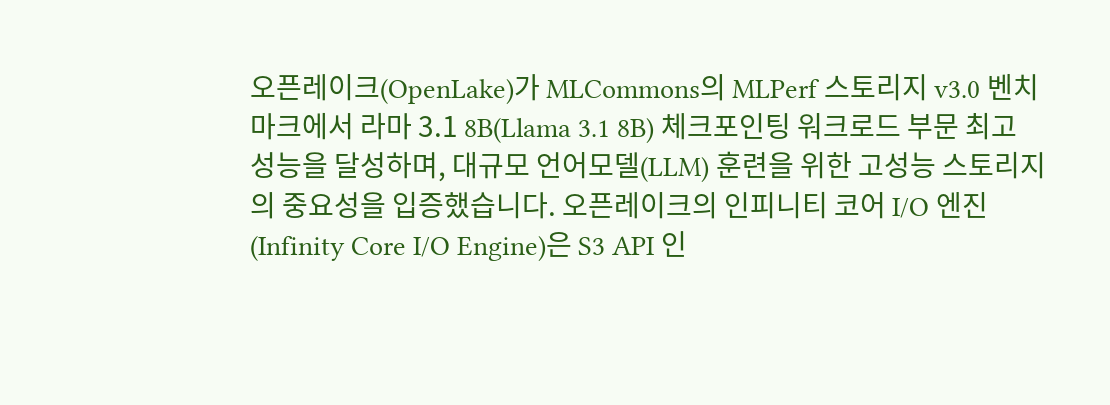오픈레이크(OpenLake)가 MLCommons의 MLPerf 스토리지 v3.0 벤치마크에서 라마 3.1 8B(Llama 3.1 8B) 체크포인팅 워크로드 부문 최고 성능을 달성하며, 대규모 언어모델(LLM) 훈련을 위한 고성능 스토리지의 중요성을 입증했습니다. 오픈레이크의 인피니티 코어 I/O 엔진(Infinity Core I/O Engine)은 S3 API 인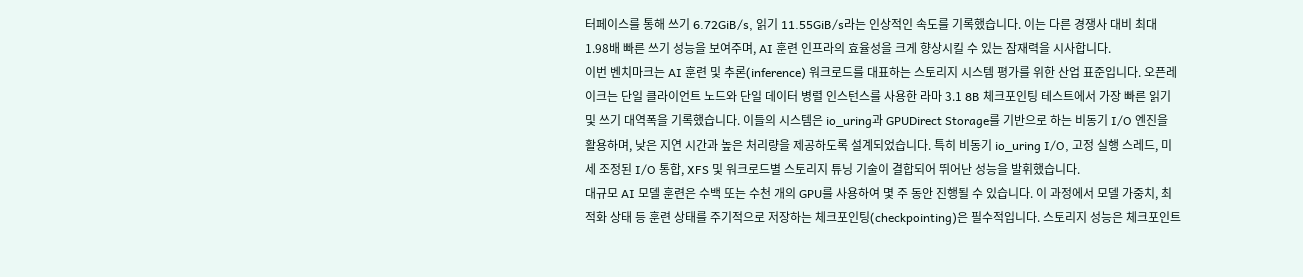터페이스를 통해 쓰기 6.72GiB/s, 읽기 11.55GiB/s라는 인상적인 속도를 기록했습니다. 이는 다른 경쟁사 대비 최대 1.98배 빠른 쓰기 성능을 보여주며, AI 훈련 인프라의 효율성을 크게 향상시킬 수 있는 잠재력을 시사합니다.
이번 벤치마크는 AI 훈련 및 추론(inference) 워크로드를 대표하는 스토리지 시스템 평가를 위한 산업 표준입니다. 오픈레이크는 단일 클라이언트 노드와 단일 데이터 병렬 인스턴스를 사용한 라마 3.1 8B 체크포인팅 테스트에서 가장 빠른 읽기 및 쓰기 대역폭을 기록했습니다. 이들의 시스템은 io_uring과 GPUDirect Storage를 기반으로 하는 비동기 I/O 엔진을 활용하며, 낮은 지연 시간과 높은 처리량을 제공하도록 설계되었습니다. 특히 비동기 io_uring I/O, 고정 실행 스레드, 미세 조정된 I/O 통합, XFS 및 워크로드별 스토리지 튜닝 기술이 결합되어 뛰어난 성능을 발휘했습니다.
대규모 AI 모델 훈련은 수백 또는 수천 개의 GPU를 사용하여 몇 주 동안 진행될 수 있습니다. 이 과정에서 모델 가중치, 최적화 상태 등 훈련 상태를 주기적으로 저장하는 체크포인팅(checkpointing)은 필수적입니다. 스토리지 성능은 체크포인트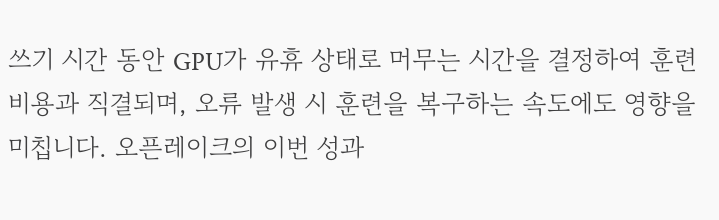쓰기 시간 동안 GPU가 유휴 상태로 머무는 시간을 결정하여 훈련 비용과 직결되며, 오류 발생 시 훈련을 복구하는 속도에도 영향을 미칩니다. 오픈레이크의 이번 성과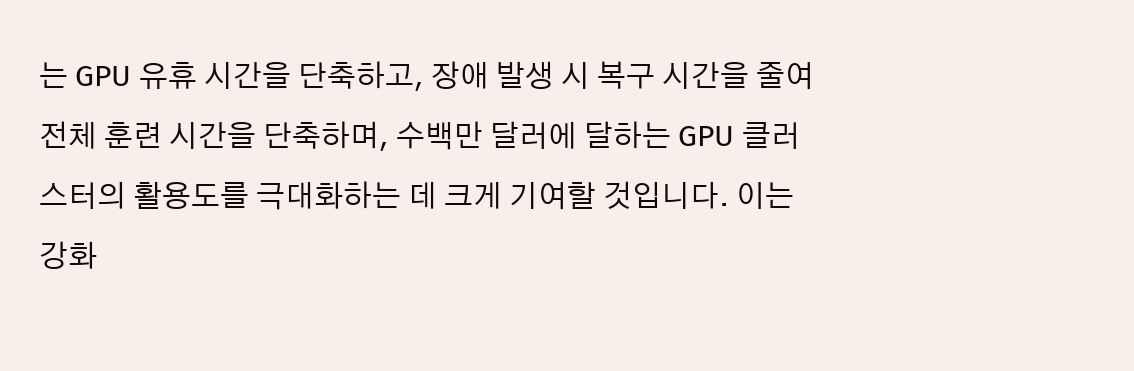는 GPU 유휴 시간을 단축하고, 장애 발생 시 복구 시간을 줄여 전체 훈련 시간을 단축하며, 수백만 달러에 달하는 GPU 클러스터의 활용도를 극대화하는 데 크게 기여할 것입니다. 이는 강화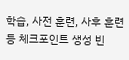학습, 사전 훈련, 사후 훈련 등 체크포인트 생성 빈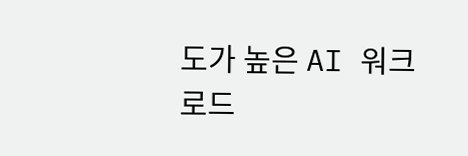도가 높은 AI 워크로드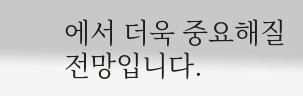에서 더욱 중요해질 전망입니다.